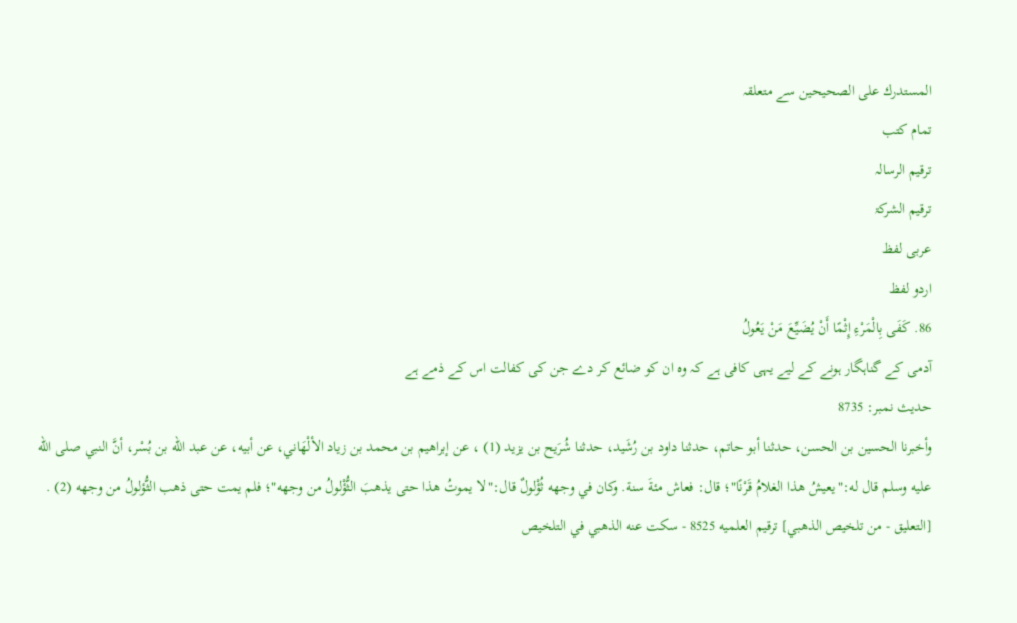المستدرك على الصحيحين سے متعلقہ
تمام کتب
ترقیم الرسالہ
ترقيم الشرکۃ
عربی لفظ
اردو لفظ
86. كَفَى بِالْمَرْءِ إِثْمًا أَنْ يُضَيِّعَ مَنْ يَعُولُ
آدمی کے گناہگار ہونے کے لیے یہی کافی ہے کہ وہ ان کو ضائع کر دے جن کی کفالت اس کے ذمے ہے
حدیث نمبر: 8735
وأخبرنا الحسين بن الحسن، حدثنا أبو حاتم، حدثنا داود بن رُشَيد، حدثنا شُرَيح بن يزيد (1) ، عن إبراهيم بن محمد بن زياد الألْهَاني، عن أبيه، عن عبد الله بن بُسْر، أنَّ النبي صلى الله عليه وسلم قال له:"يعيشُ هذا الغلامُ قَرْنًا"؛ قال: فعاش مئةَ سنة. وكان في وجهه ثُؤْلولٌ قال:"لا يموتُ هذا حتى يذهبَ الثُّؤْلولُ من وجهه"؛ فلم يمت حتى ذهب الثُّؤلولُ من وجهه (2) .
[التعليق - من تلخيص الذهبي] ترقيم العلميه 8525 - سكت عنه الذهبي في التلخيص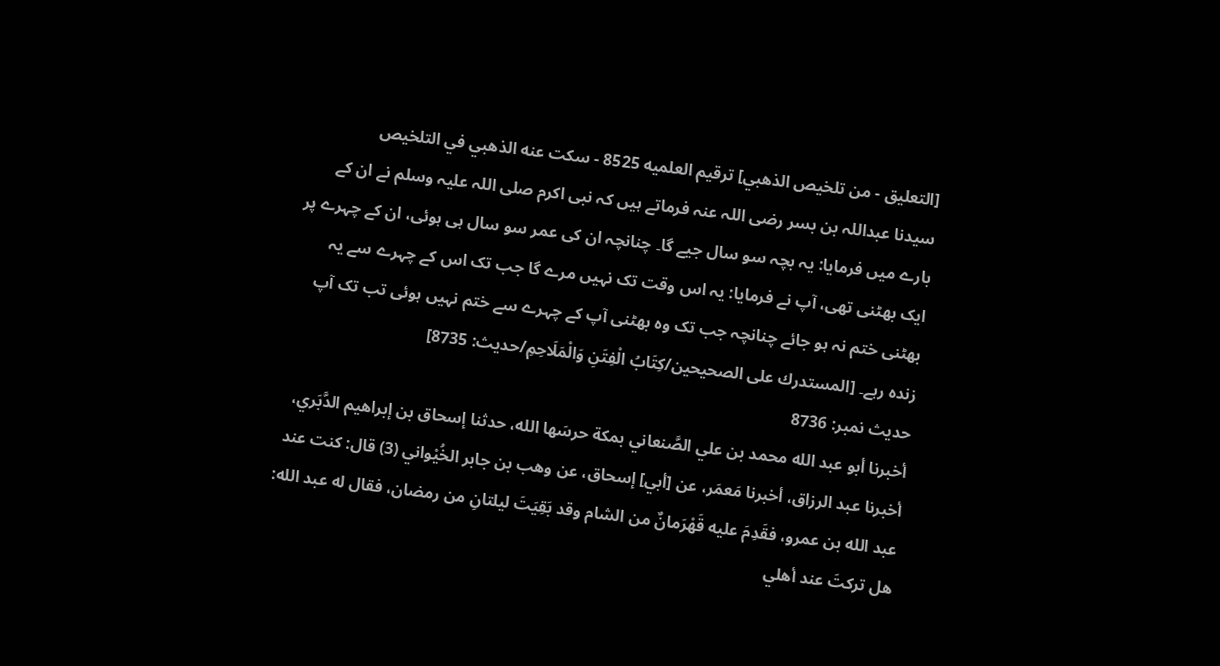[التعليق - من تلخيص الذهبي] ترقيم العلميه 8525 - سكت عنه الذهبي في التلخيص
سیدنا عبداللہ بن بسر رضی اللہ عنہ فرماتے ہیں کہ نبی اکرم صلی اللہ علیہ وسلم نے ان کے بارے میں فرمایا: یہ بچہ سو سال جیے گا۔ چنانچہ ان کی عمر سو سال ہی ہوئی، ان کے چہرے پر ایک بھٹنی تھی، آپ نے فرمایا: یہ اس وقت تک نہیں مرے گا جب تک اس کے چہرے سے یہ بھٹنی ختم نہ ہو جائے چنانچہ جب تک وہ بھٹنی آپ کے چہرے سے ختم نہیں ہوئی تب تک آپ زندہ رہے۔ [المستدرك على الصحيحين/كِتَابُ الْفِتَنِ وَالْمَلَاحِمِ/حدیث: 8735]
حدیث نمبر: 8736
أخبرنا أبو عبد الله محمد بن علي الصَّنعاني بمكة حرسَها الله، حدثنا إسحاق بن إبراهيم الدَّبَري، أخبرنا عبد الرزاق، أخبرنا مَعمَر، عن [أبي] إسحاق، عن وهب بن جابر الخُيْواني (3) قال: كنت عند عبد الله بن عمرو، فقَدِمَ عليه قَهْرَمانٌ من الشام وقد بَقِيَتَ ليلتانِ من رمضان، فقال له عبد الله: هل تركتَ عند أهلي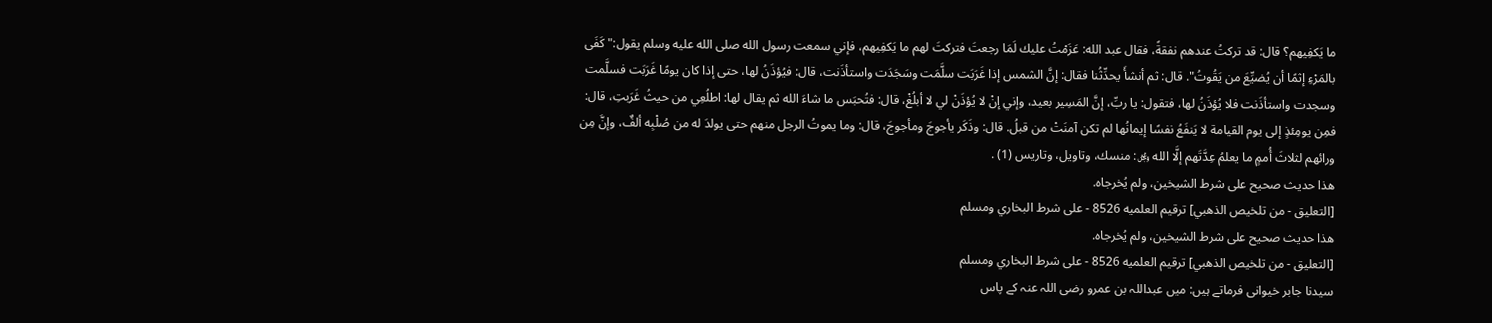ما يَكفِيهم؟ قال: قد تركتُ عندهم نفقةً، فقال عبد الله: عَزَمْتُ عليك لَمَا رجعتَ فتركتَ لهم ما يَكفِيهم، فإني سمعت رسول الله صلى الله عليه وسلم يقول:"كَفَى بالمَرْءِ إثمًا أن يُضيِّعَ من يَقُوتُ". قال: ثم أنشأَ يحدِّثُنا فقال: إنَّ الشمس إذا غَرَبَت سلَّمَت وسَجَدَت واستأذَنت، قال: فيُؤذَنُ لها، حتى إذا كان يومًا غَرَبَت فسلَّمت وسجدت واستأذَنت فلا يُؤذَنُ لها، فتقول: يا ربِّ، إنَّ المَسِير بعيد، وإني إنْ لا يُؤذَنْ لي لا أبلُغْ، قال: فتُحبَس ما شاءَ الله ثم يقال لها: اطلُعِي من حيثُ غَرَبتِ، قال: فمِن يومِئذٍ إلى يوم القيامة لا يَنفَعُ نفسًا إيمانُها لم تكن آمنَتْ من قبلُ. قال: وذَكَر يأجوجَ ومأجوجَ، قال: وما يموتُ الرجل منهم حتى يولدَ له من صُلْبِه ألفٌ، وإنَّ مِن ورائهم لثلاثَ أُممٍ ما يعلمُ عِدَّتَهم إلَّا الله ﷿: منسك، وتاويل، وتاريس (1) .
هذا حديث صحيح على شرط الشيخين، ولم يُخرجاه.
[التعليق - من تلخيص الذهبي] ترقيم العلميه 8526 - على شرط البخاري ومسلم
هذا حديث صحيح على شرط الشيخين، ولم يُخرجاه.
[التعليق - من تلخيص الذهبي] ترقيم العلميه 8526 - على شرط البخاري ومسلم
سیدنا جابر خیوانی فرماتے ہیں: میں عبداللہ بن عمرو رضی اللہ عنہ کے پاس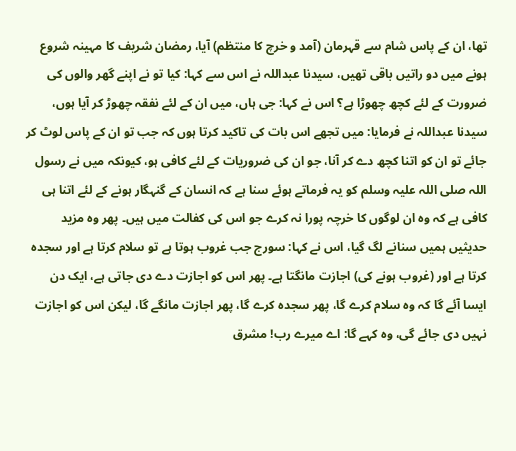تھا، ان کے پاس شام سے قہرمان (آمد و خرچ کا منتظم) آیا، رمضان شریف کا مہینہ شروع ہونے میں دو راتیں باقی تھیں، سیدنا عبداللہ نے اس سے کہا: کیا تو نے اپنے گھر والوں کی ضرورت کے لئے کچھ چھوڑا ہے؟ اس نے کہا: جی ہاں، میں ان کے لئے نفقہ چھوڑ کر آیا ہوں، سیدنا عبداللہ نے فرمایا: میں تجھے اس بات کی تاکید کرتا ہوں کہ جب تو ان کے پاس لوٹ کر جائے تو ان کو اتنا کچھ دے کر آنا، جو ان کی ضروریات کے لئے کافی ہو، کیونکہ میں نے رسول اللہ صلی اللہ علیہ وسلم کو یہ فرماتے ہوئے سنا ہے کہ انسان کے گنہگار ہونے کے لئے اتنا ہی کافی ہے کہ وہ ان لوگوں کا خرچہ پورا نہ کرے جو اس کی کفالت میں ہیں۔ پھر وہ مزید حدیثیں ہمیں سنانے لگ گیا، اس نے کہا: سورج جب غروب ہوتا ہے تو سلام کرتا ہے اور سجدہ کرتا ہے اور (غروب ہونے کی) اجازت مانگتا ہے۔ پھر اس کو اجازت دے دی جاتی ہے، ایک دن ایسا آئے گا کہ وہ سلام کرے گا، پھر سجدہ کرے گا، پھر اجازت مانگے گا، لیکن اس کو اجازت نہیں دی جائے گی، وہ کہے گا: اے میرے رب! مشرق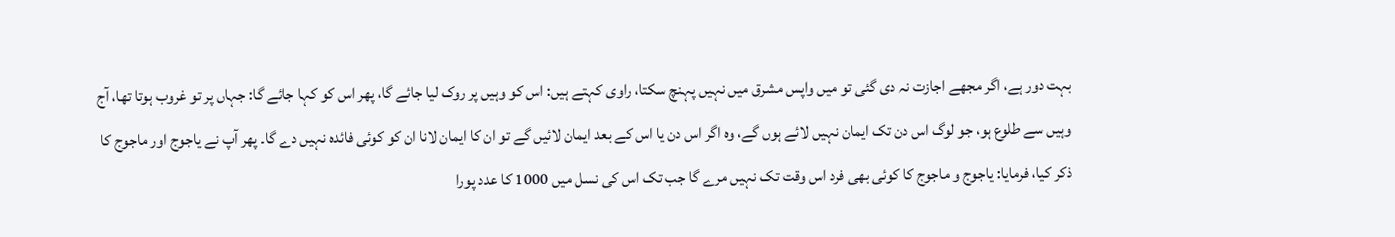بہت دور ہے، اگر مجھے اجازت نہ دی گئی تو میں واپس مشرق میں نہیں پہنچ سکتا، راوی کہتے ہیں: اس کو وہیں پر روک لیا جائے گا، پھر اس کو کہا جائے گا: جہاں پر تو غروب ہوتا تھا، آج وہیں سے طلوع ہو، جو لوگ اس دن تک ایمان نہیں لائے ہوں گے، وہ اگر اس دن یا اس کے بعد ایمان لائیں گے تو ان کا ایمان لانا ان کو کوئی فائدہ نہیں دے گا۔ پھر آپ نے یاجوج اور ماجوج کا ذکر کیا، فرمایا: یاجوج و ماجوج کا کوئی بھی فرد اس وقت تک نہیں مرے گا جب تک اس کی نسل میں 1000 کا عدد پورا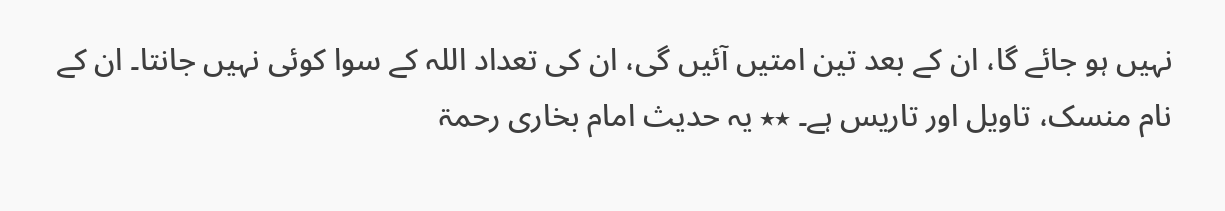نہیں ہو جائے گا، ان کے بعد تین امتیں آئیں گی، ان کی تعداد اللہ کے سوا کوئی نہیں جانتا۔ ان کے نام منسک، تاویل اور تاریس ہے۔ ٭٭ یہ حدیث امام بخاری رحمۃ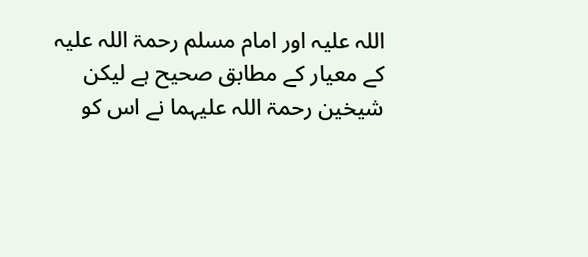اللہ علیہ اور امام مسلم رحمۃ اللہ علیہ کے معیار کے مطابق صحیح ہے لیکن شیخین رحمۃ اللہ علیہما نے اس کو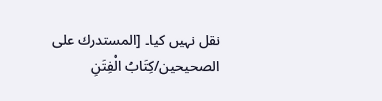نقل نہیں کیا۔ [المستدرك على الصحيحين/كِتَابُ الْفِتَنِ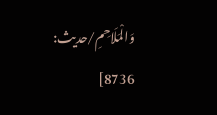وَالْمَلَاحِمِ/حدیث: 8736]